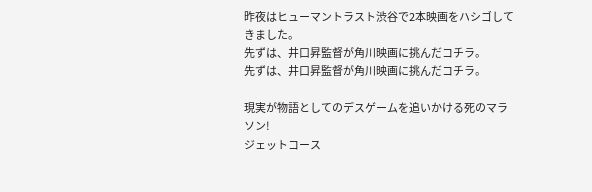昨夜はヒューマントラスト渋谷で2本映画をハシゴしてきました。
先ずは、井口昇監督が角川映画に挑んだコチラ。
先ずは、井口昇監督が角川映画に挑んだコチラ。

現実が物語としてのデスゲームを追いかける死のマラソン!
ジェットコース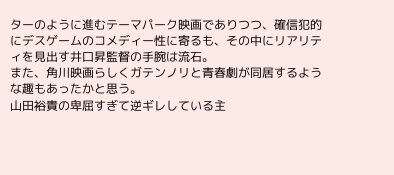ターのように進むテーマパーク映画でありつつ、確信犯的にデスゲームのコメディー性に寄るも、その中にリアリティを見出す井口昇監督の手腕は流石。
また、角川映画らしくガテンノリと青春劇が同居するような趣もあったかと思う。
山田裕貴の卑屈すぎて逆ギレしている主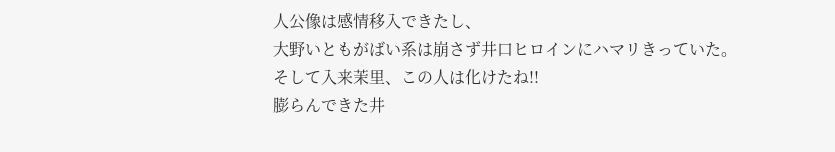人公像は感情移入できたし、
大野いともがばい系は崩さず井口ヒロインにハマリきっていた。
そして入来茉里、この人は化けたね!!
膨らんできた井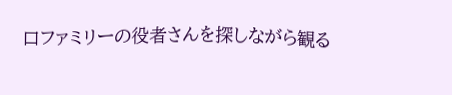口ファミリーの役者さんを探しながら観る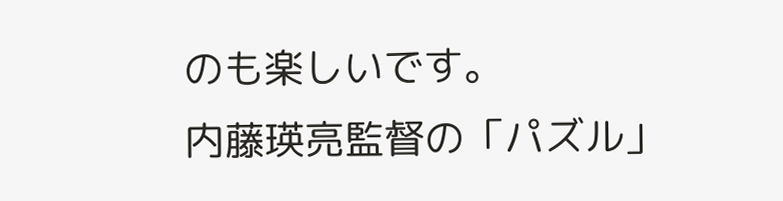のも楽しいです。
内藤瑛亮監督の「パズル」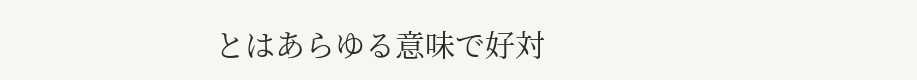とはあらゆる意味で好対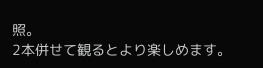照。
2本併せて観るとより楽しめます。